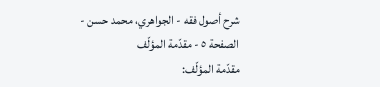شرح أصول فقه - الجواهري، محمد حسن - الصفحة ٥ - مقدّمة المؤلّف
مقدّمة المؤلّف: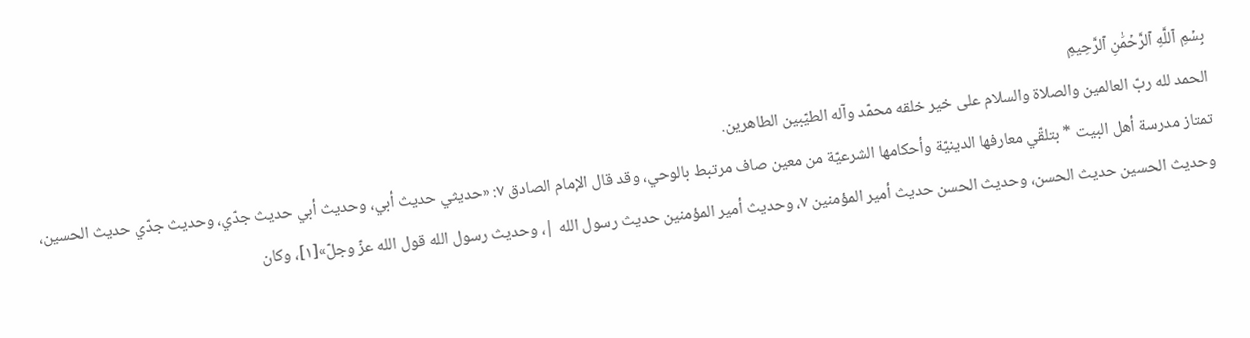بِسۡمِ ٱللَّهِ ٱلرَّحۡمَٰنِ ٱلرَّحِيمِ
الحمد لله ربّ العالمين والصلاة والسلام على خير خلقه محمّد وآله الطيّبين الطاهرين.
تمتاز مدرسة أهل البيت * بتلقّي معارفها الدينيّة وأحكامها الشرعيّة من معين صاف مرتبط بالوحي، وقد قال الإمام الصادق ٧: «حديثي حديث أبي، وحديث أبي حديث جدّي، وحديث جدّي حديث الحسين، وحديث الحسين حديث الحسن، وحديث الحسن حديث أمير المؤمنين ٧، وحديث أمير المؤمنين حديث رسول الله |، وحديث رسول الله قول الله عزّ وجلّ»[١]، وكان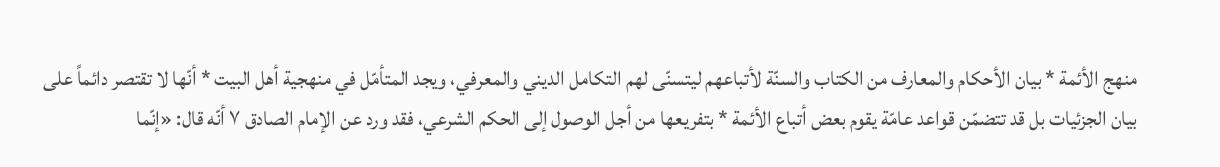منهج الأئمة * بيان الأحكام والمعارف من الكتاب والسنّة لأتباعهم ليتسنّى لهم التكامل الديني والمعرفي، ويجد المتأمّل في منهجية أهل البيت * أنّها لا تقتصر دائماً على بيان الجزئيات بل قد تتضمّن قواعد عامّة يقوم بعض أتباع الأئمة * بتفريعها من أجل الوصول إلى الحكم الشرعي، فقد ورد عن الإمام الصادق ٧ أنّه قال: «إنّما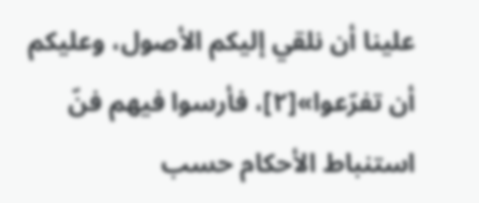علينا أن نلقي إليكم الأصول، وعليكم أن تفرّعوا»[٢]، فأرسوا فيهم فنّ استنباط الأحكام حسب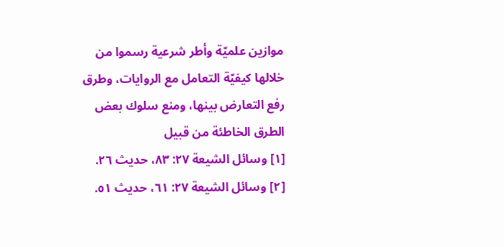موازين علميّة وأطر شرعية رسموا من خلالها كيفيّة التعامل مع الروايات، وطرق رفع التعارض بينها، ومنع سلوك بعض الطرق الخاطئة من قبيل
[١] وسائل الشيعة ٢٧: ٨٣، حديث ٢٦.
[٢] وسائل الشيعة ٢٧: ٦١، حديث ٥١.